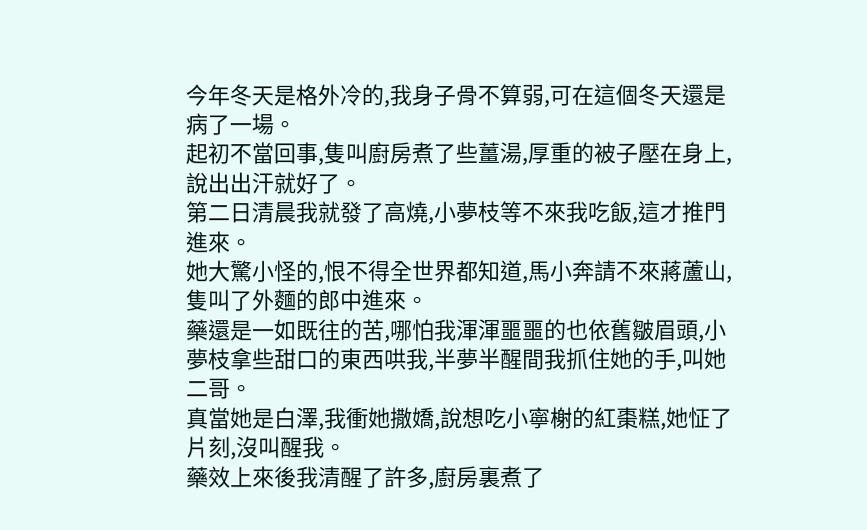今年冬天是格外冷的,我身子骨不算弱,可在這個冬天還是病了一場。
起初不當回事,隻叫廚房煮了些薑湯,厚重的被子壓在身上,說出出汗就好了。
第二日清晨我就發了高燒,小夢枝等不來我吃飯,這才推門進來。
她大驚小怪的,恨不得全世界都知道,馬小奔請不來蔣蘆山,隻叫了外麵的郎中進來。
藥還是一如既往的苦,哪怕我渾渾噩噩的也依舊皺眉頭,小夢枝拿些甜口的東西哄我,半夢半醒間我抓住她的手,叫她二哥。
真當她是白澤,我衝她撒嬌,說想吃小寧榭的紅棗糕,她怔了片刻,沒叫醒我。
藥效上來後我清醒了許多,廚房裏煮了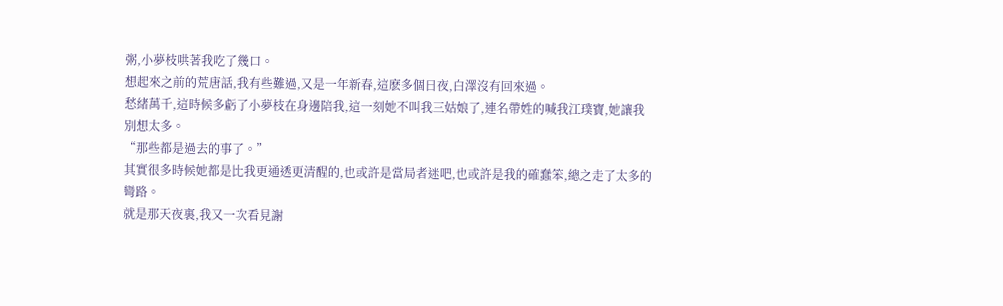粥,小夢枝哄著我吃了幾口。
想起來之前的荒唐話,我有些難過,又是一年新春,這麽多個日夜,白澤沒有回來過。
愁緒萬千,這時候多虧了小夢枝在身邊陪我,這一刻她不叫我三姑娘了,連名帶姓的喊我江璞寶,她讓我別想太多。
“那些都是過去的事了。”
其實很多時候她都是比我更通透更清醒的,也或許是當局者迷吧,也或許是我的確蠢笨,總之走了太多的彎路。
就是那天夜裏,我又一次看見謝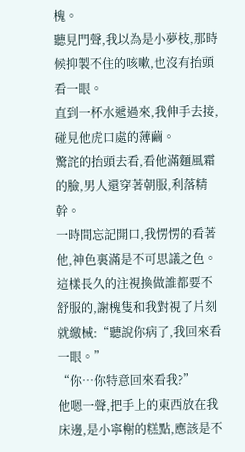槐。
聽見門聲,我以為是小夢枝,那時候抑製不住的咳嗽,也沒有抬頭看一眼。
直到一杯水遞過來,我伸手去接,碰見他虎口處的薄繭。
驚詫的抬頭去看,看他滿麵風霜的臉,男人還穿著朝服,利落精幹。
一時間忘記開口,我愣愣的看著他,神色裏滿是不可思議之色。
這樣長久的注視換做誰都要不舒服的,謝槐隻和我對視了片刻就繳械:“聽說你病了,我回來看一眼。”
“你…你特意回來看我?”
他嗯一聲,把手上的東西放在我床邊,是小寧榭的糕點,應該是不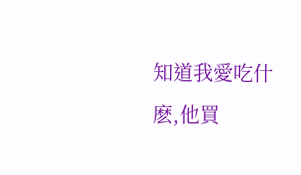知道我愛吃什麽,他買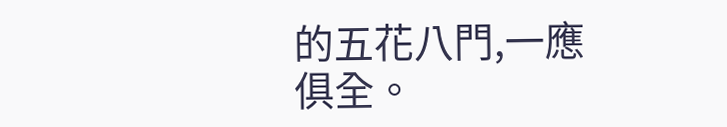的五花八門,一應俱全。